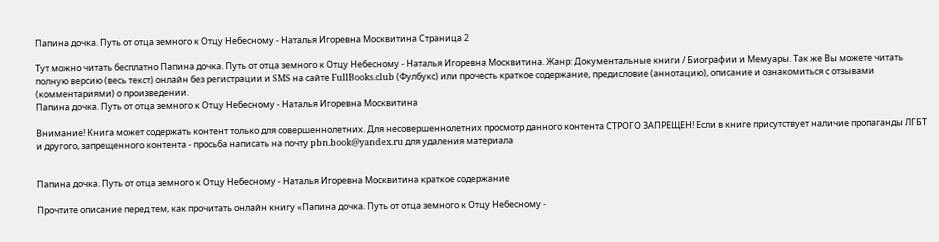Папина дочка. Путь от отца земного к Отцу Небесному - Наталья Игоревна Москвитина Страница 2

Тут можно читать бесплатно Папина дочка. Путь от отца земного к Отцу Небесному - Наталья Игоревна Москвитина. Жанр: Документальные книги / Биографии и Мемуары. Так же Вы можете читать полную версию (весь текст) онлайн без регистрации и SMS на сайте FullBooks.club (Фулбукс) или прочесть краткое содержание, предисловие (аннотацию), описание и ознакомиться с отзывами (комментариями) о произведении.
Папина дочка. Путь от отца земного к Отцу Небесному - Наталья Игоревна Москвитина

Внимание! Книга может содержать контент только для совершеннолетних. Для несовершеннолетних просмотр данного контента СТРОГО ЗАПРЕЩЕН! Если в книге присутствует наличие пропаганды ЛГБТ и другого, запрещенного контента - просьба написать на почту pbn.book@yandex.ru для удаления материала


Папина дочка. Путь от отца земного к Отцу Небесному - Наталья Игоревна Москвитина краткое содержание

Прочтите описание перед тем, как прочитать онлайн книгу «Папина дочка. Путь от отца земного к Отцу Небесному -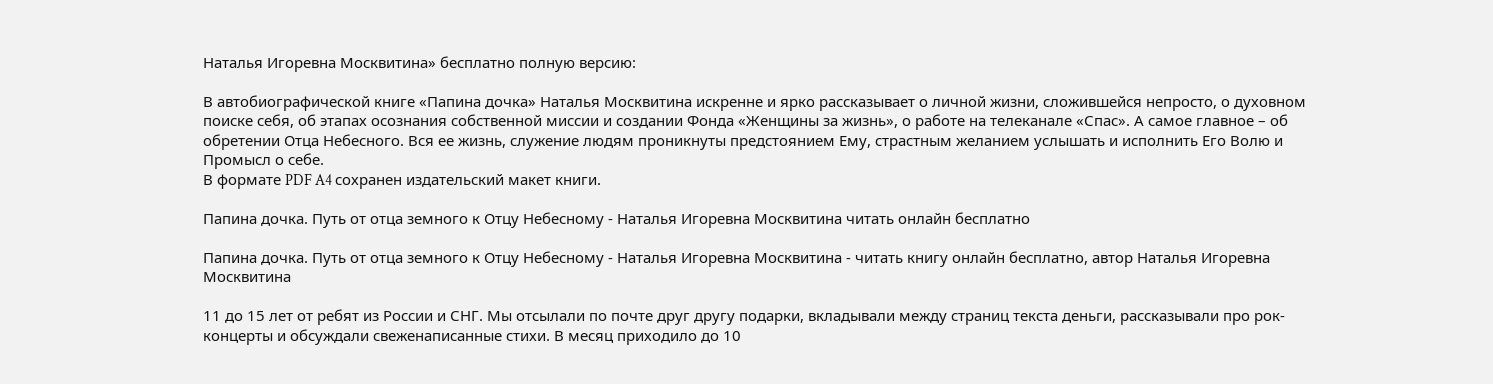Наталья Игоревна Москвитина» бесплатно полную версию:

В автобиографической книге «Папина дочка» Наталья Москвитина искренне и ярко рассказывает о личной жизни, сложившейся непросто, о духовном поиске себя, об этапах осознания собственной миссии и создании Фонда «Женщины за жизнь», о работе на телеканале «Спас». А самое главное – об обретении Отца Небесного. Вся ее жизнь, служение людям проникнуты предстоянием Ему, страстным желанием услышать и исполнить Его Волю и Промысл о себе.
В формате PDF A4 сохранен издательский макет книги.

Папина дочка. Путь от отца земного к Отцу Небесному - Наталья Игоревна Москвитина читать онлайн бесплатно

Папина дочка. Путь от отца земного к Отцу Небесному - Наталья Игоревна Москвитина - читать книгу онлайн бесплатно, автор Наталья Игоревна Москвитина

11 до 15 лет от ребят из России и СНГ. Мы отсылали по почте друг другу подарки, вкладывали между страниц текста деньги, рассказывали про рок-концерты и обсуждали свеженаписанные стихи. В месяц приходило до 10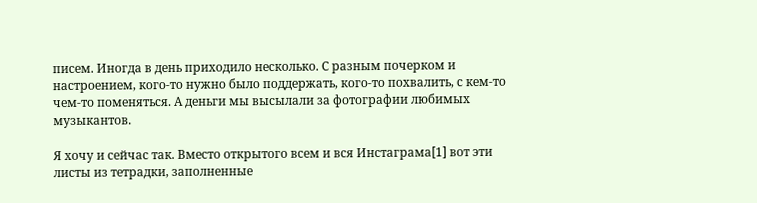писем. Иногда в день приходило несколько. С разным почерком и настроением, кого-то нужно было поддержать, кого-то похвалить, с кем-то чем-то поменяться. А деньги мы высылали за фотографии любимых музыкантов.

Я хочу и сейчас так. Вместо открытого всем и вся Инстаграма[1] вот эти листы из тетрадки, заполненные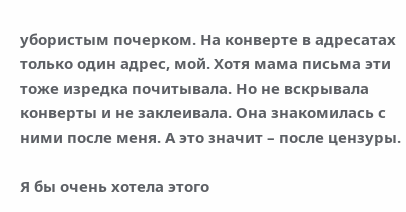убористым почерком. На конверте в адресатах только один адрес, мой. Хотя мама письма эти тоже изредка почитывала. Но не вскрывала конверты и не заклеивала. Она знакомилась с ними после меня. А это значит – после цензуры.

Я бы очень хотела этого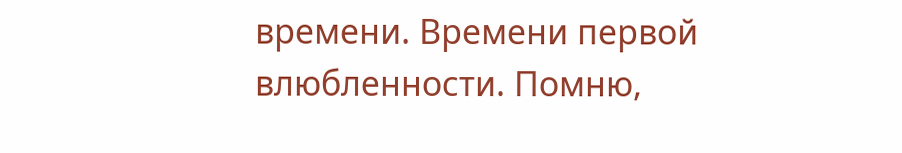времени. Времени первой влюбленности. Помню,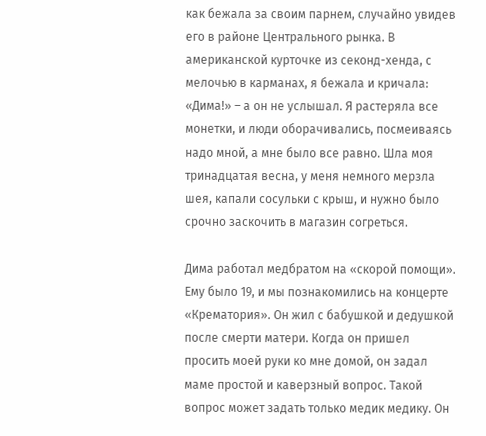как бежала за своим парнем, случайно увидев его в районе Центрального рынка. В американской курточке из секонд-хенда, с мелочью в карманах, я бежала и кричала: «Дима!» – а он не услышал. Я растеряла все монетки, и люди оборачивались, посмеиваясь надо мной, а мне было все равно. Шла моя тринадцатая весна, у меня немного мерзла шея, капали сосульки с крыш, и нужно было срочно заскочить в магазин согреться.

Дима работал медбратом на «скорой помощи». Ему было 19, и мы познакомились на концерте «Крематория». Он жил с бабушкой и дедушкой после смерти матери. Когда он пришел просить моей руки ко мне домой, он задал маме простой и каверзный вопрос. Такой вопрос может задать только медик медику. Он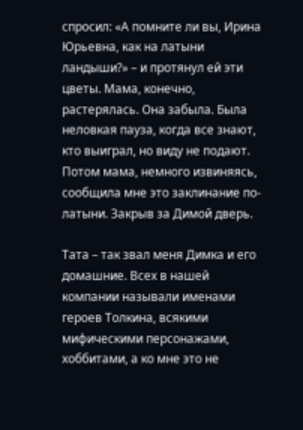спросил: «А помните ли вы, Ирина Юрьевна, как на латыни ландыши?» – и протянул ей эти цветы. Мама, конечно, растерялась. Она забыла. Была неловкая пауза, когда все знают, кто выиграл, но виду не подают. Потом мама, немного извиняясь, сообщила мне это заклинание по-латыни. Закрыв за Димой дверь.

Тата – так звал меня Димка и его домашние. Всех в нашей компании называли именами героев Толкина, всякими мифическими персонажами, хоббитами, а ко мне это не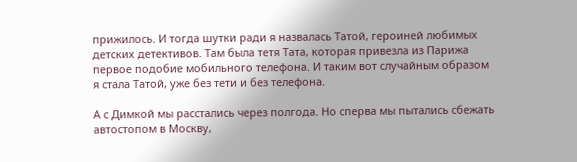прижилось. И тогда шутки ради я назвалась Татой, героиней любимых детских детективов. Там была тетя Тата, которая привезла из Парижа первое подобие мобильного телефона. И таким вот случайным образом я стала Татой, уже без тети и без телефона.

А с Димкой мы расстались через полгода. Но сперва мы пытались сбежать автостопом в Москву,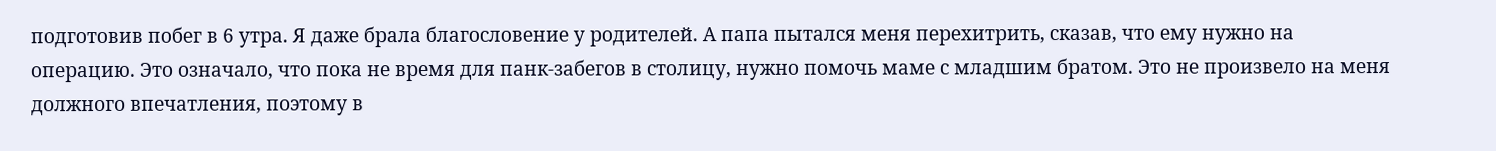подготовив побег в 6 утра. Я даже брала благословение у родителей. А папа пытался меня перехитрить, сказав, что ему нужно на операцию. Это означало, что пока не время для панк-забегов в столицу, нужно помочь маме с младшим братом. Это не произвело на меня должного впечатления, поэтому в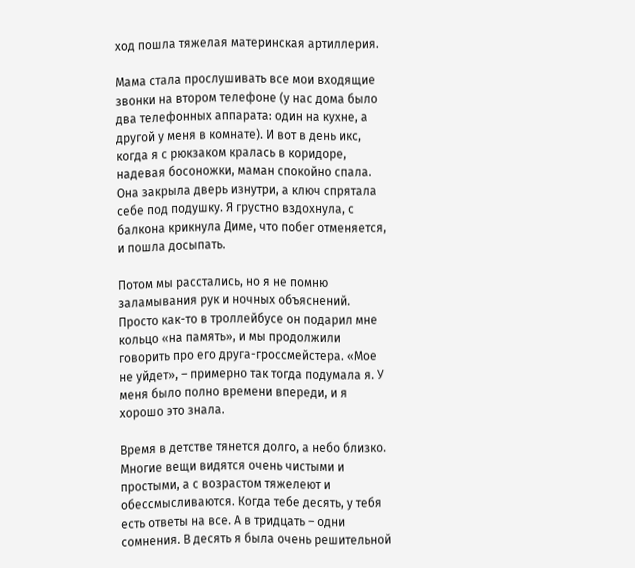ход пошла тяжелая материнская артиллерия.

Мама стала прослушивать все мои входящие звонки на втором телефоне (у нас дома было два телефонных аппарата: один на кухне, а другой у меня в комнате). И вот в день икс, когда я с рюкзаком кралась в коридоре, надевая босоножки, маман спокойно спала. Она закрыла дверь изнутри, а ключ спрятала себе под подушку. Я грустно вздохнула, с балкона крикнула Диме, что побег отменяется, и пошла досыпать.

Потом мы расстались, но я не помню заламывания рук и ночных объяснений. Просто как-то в троллейбусе он подарил мне кольцо «на память», и мы продолжили говорить про его друга-гроссмейстера. «Мое не уйдет», – примерно так тогда подумала я. У меня было полно времени впереди, и я хорошо это знала.

Время в детстве тянется долго, а небо близко. Многие вещи видятся очень чистыми и простыми, а с возрастом тяжелеют и обессмысливаются. Когда тебе десять, у тебя есть ответы на все. А в тридцать – одни сомнения. В десять я была очень решительной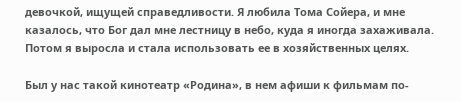девочкой, ищущей справедливости. Я любила Тома Сойера, и мне казалось, что Бог дал мне лестницу в небо, куда я иногда захаживала. Потом я выросла и стала использовать ее в хозяйственных целях.

Был у нас такой кинотеатр «Родина», в нем афиши к фильмам по-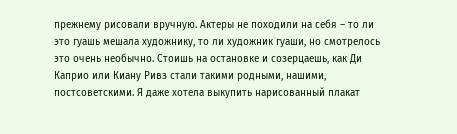прежнему рисовали вручную. Актеры не походили на себя – то ли это гуашь мешала художнику, то ли художник гуаши, но смотрелось это очень необычно. Стоишь на остановке и созерцаешь, как Ди Каприо или Киану Ривз стали такими родными, нашими, постсоветскими. Я даже хотела выкупить нарисованный плакат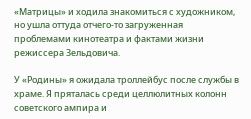«Матрицы» и ходила знакомиться с художником, но ушла оттуда отчего-то загруженная проблемами кинотеатра и фактами жизни режиссера Зельдовича.

У «Родины» я ожидала троллейбус после службы в храме. Я пряталась среди целлюлитных колонн советского ампира и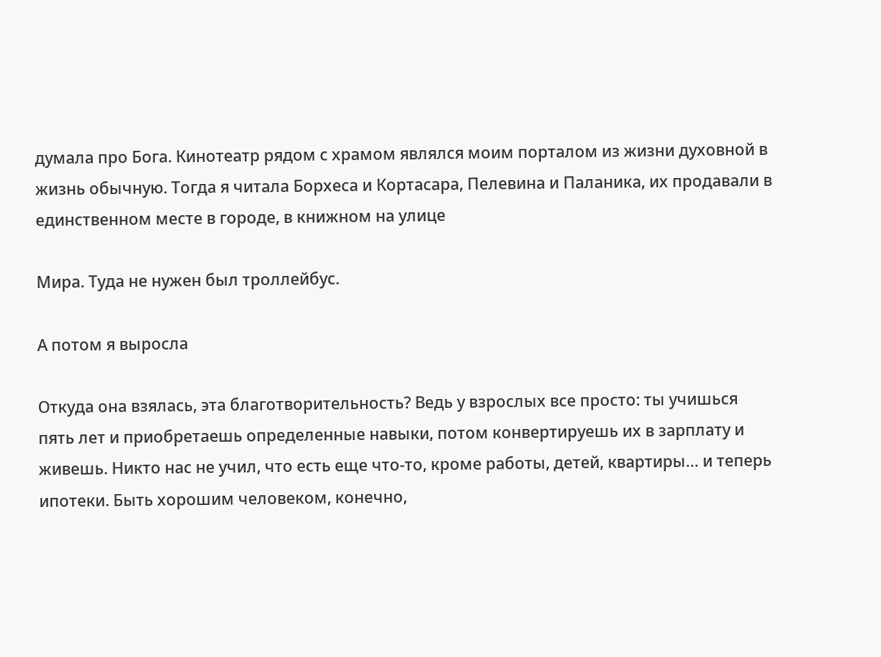думала про Бога. Кинотеатр рядом с храмом являлся моим порталом из жизни духовной в жизнь обычную. Тогда я читала Борхеса и Кортасара, Пелевина и Паланика, их продавали в единственном месте в городе, в книжном на улице

Мира. Туда не нужен был троллейбус.

А потом я выросла

Откуда она взялась, эта благотворительность? Ведь у взрослых все просто: ты учишься пять лет и приобретаешь определенные навыки, потом конвертируешь их в зарплату и живешь. Никто нас не учил, что есть еще что-то, кроме работы, детей, квартиры… и теперь ипотеки. Быть хорошим человеком, конечно,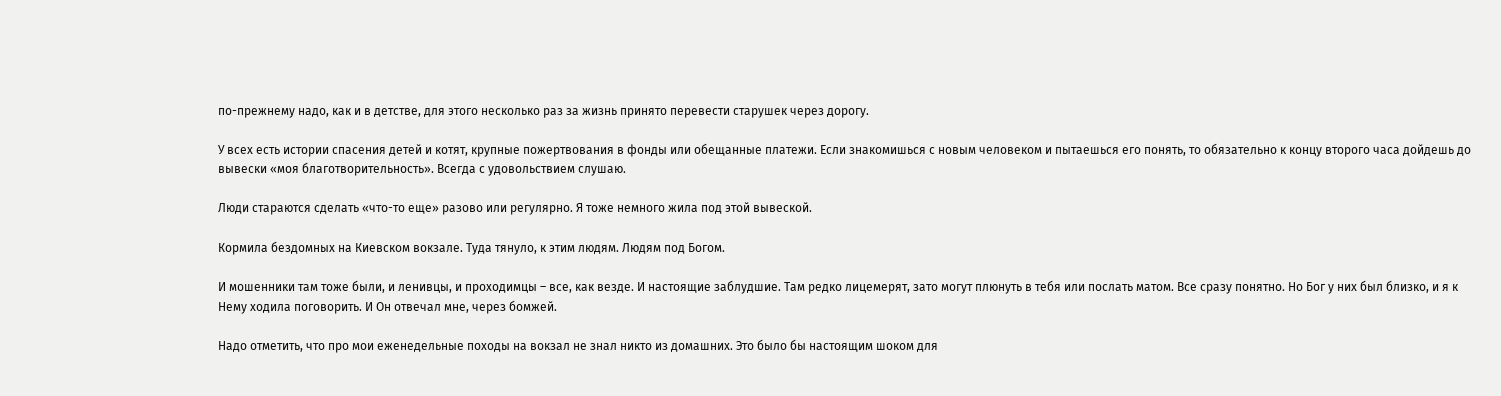по-прежнему надо, как и в детстве, для этого несколько раз за жизнь принято перевести старушек через дорогу.

У всех есть истории спасения детей и котят, крупные пожертвования в фонды или обещанные платежи. Если знакомишься с новым человеком и пытаешься его понять, то обязательно к концу второго часа дойдешь до вывески «моя благотворительность». Всегда с удовольствием слушаю.

Люди стараются сделать «что-то еще» разово или регулярно. Я тоже немного жила под этой вывеской.

Кормила бездомных на Киевском вокзале. Туда тянуло, к этим людям. Людям под Богом.

И мошенники там тоже были, и ленивцы, и проходимцы – все, как везде. И настоящие заблудшие. Там редко лицемерят, зато могут плюнуть в тебя или послать матом. Все сразу понятно. Но Бог у них был близко, и я к Нему ходила поговорить. И Он отвечал мне, через бомжей.

Надо отметить, что про мои еженедельные походы на вокзал не знал никто из домашних. Это было бы настоящим шоком для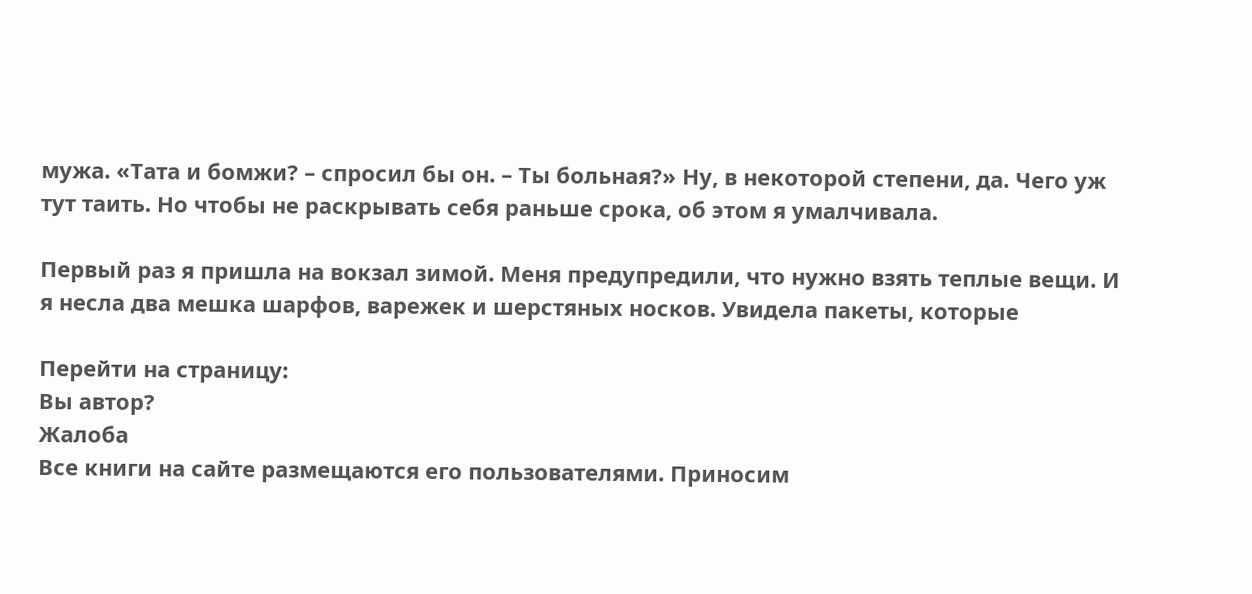мужа. «Тата и бомжи? – спросил бы он. – Ты больная?» Ну, в некоторой степени, да. Чего уж тут таить. Но чтобы не раскрывать себя раньше срока, об этом я умалчивала.

Первый раз я пришла на вокзал зимой. Меня предупредили, что нужно взять теплые вещи. И я несла два мешка шарфов, варежек и шерстяных носков. Увидела пакеты, которые

Перейти на страницу:
Вы автор?
Жалоба
Все книги на сайте размещаются его пользователями. Приносим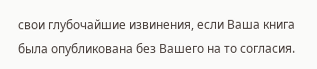свои глубочайшие извинения, если Ваша книга была опубликована без Вашего на то согласия.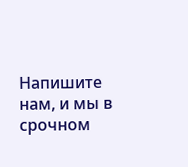Напишите нам, и мы в срочном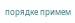порядке примем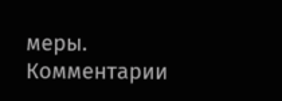меры.
Комментарии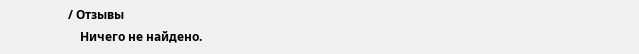/ Отзывы
    Ничего не найдено.